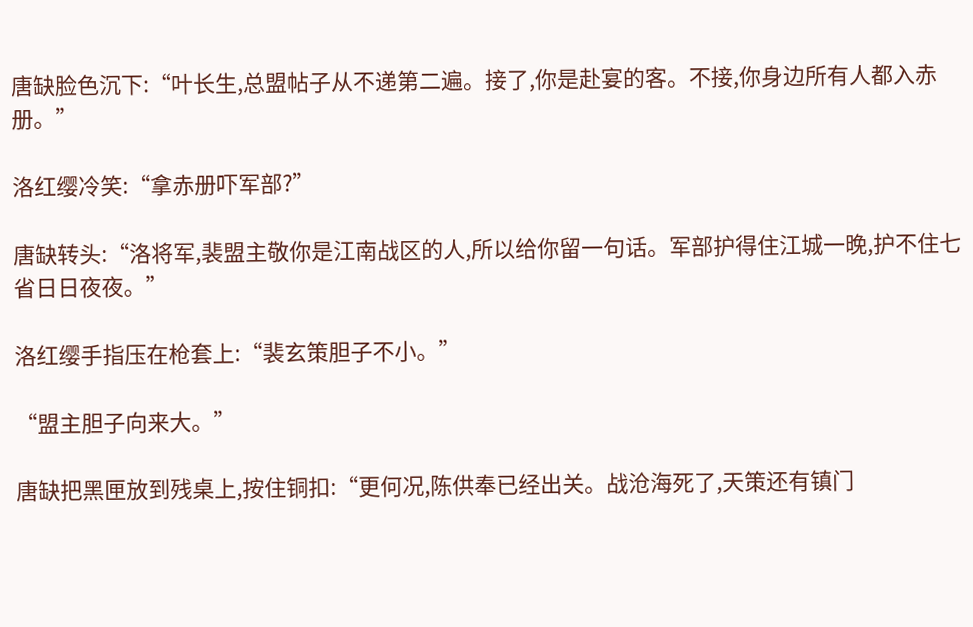唐缺脸色沉下:“叶长生,总盟帖子从不递第二遍。接了,你是赴宴的客。不接,你身边所有人都入赤册。”

洛红缨冷笑:“拿赤册吓军部?”

唐缺转头:“洛将军,裴盟主敬你是江南战区的人,所以给你留一句话。军部护得住江城一晚,护不住七省日日夜夜。”

洛红缨手指压在枪套上:“裴玄策胆子不小。”

“盟主胆子向来大。”

唐缺把黑匣放到残桌上,按住铜扣:“更何况,陈供奉已经出关。战沧海死了,天策还有镇门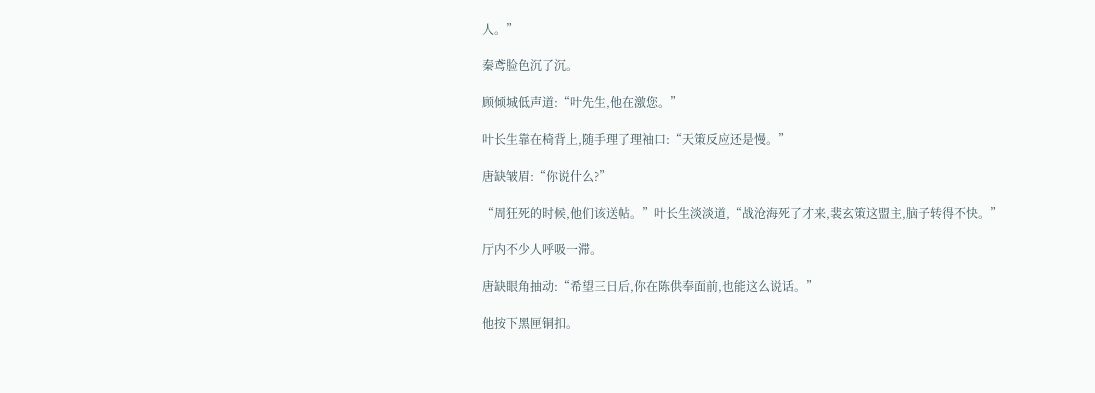人。”

秦鸢脸色沉了沉。

顾倾城低声道:“叶先生,他在激您。”

叶长生靠在椅背上,随手理了理袖口:“天策反应还是慢。”

唐缺皱眉:“你说什么?”

“周狂死的时候,他们该送帖。”叶长生淡淡道,“战沧海死了才来,裴玄策这盟主,脑子转得不快。”

厅内不少人呼吸一滞。

唐缺眼角抽动:“希望三日后,你在陈供奉面前,也能这么说话。”

他按下黑匣铜扣。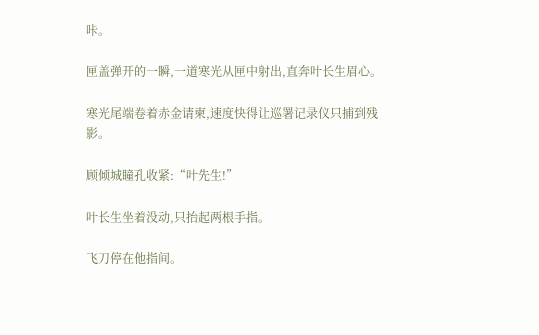咔。

匣盖弹开的一瞬,一道寒光从匣中射出,直奔叶长生眉心。

寒光尾端卷着赤金请柬,速度快得让巡署记录仪只捕到残影。

顾倾城瞳孔收紧:“叶先生!”

叶长生坐着没动,只抬起两根手指。

飞刀停在他指间。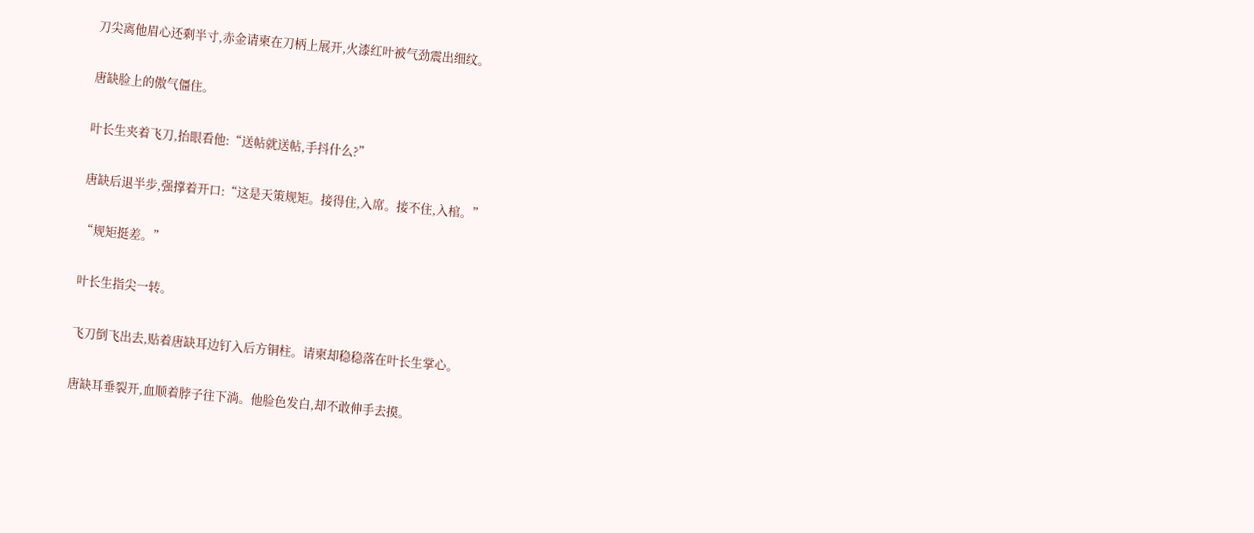刀尖离他眉心还剩半寸,赤金请柬在刀柄上展开,火漆红叶被气劲震出细纹。

唐缺脸上的傲气僵住。

叶长生夹着飞刀,抬眼看他:“送帖就送帖,手抖什么?”

唐缺后退半步,强撑着开口:“这是天策规矩。接得住,入席。接不住,入棺。”

“规矩挺差。”

叶长生指尖一转。

飞刀倒飞出去,贴着唐缺耳边钉入后方铜柱。请柬却稳稳落在叶长生掌心。

唐缺耳垂裂开,血顺着脖子往下淌。他脸色发白,却不敢伸手去摸。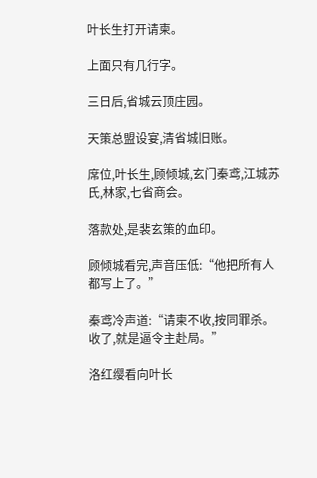叶长生打开请柬。

上面只有几行字。

三日后,省城云顶庄园。

天策总盟设宴,清省城旧账。

席位,叶长生,顾倾城,玄门秦鸢,江城苏氏,林家,七省商会。

落款处,是裴玄策的血印。

顾倾城看完,声音压低:“他把所有人都写上了。”

秦鸢冷声道:“请柬不收,按同罪杀。收了,就是逼令主赴局。”

洛红缨看向叶长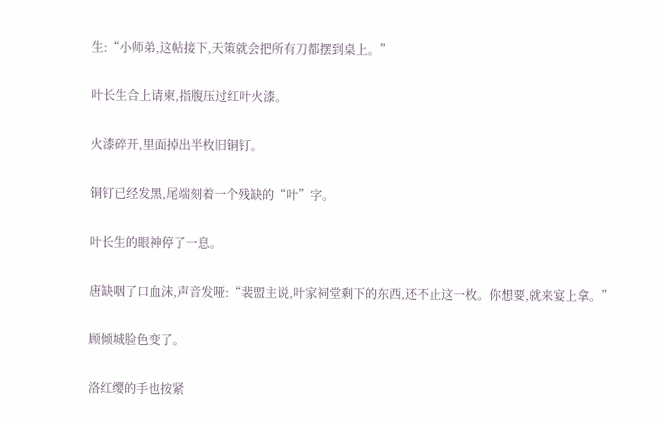生:“小师弟,这帖接下,天策就会把所有刀都摆到桌上。”

叶长生合上请柬,指腹压过红叶火漆。

火漆碎开,里面掉出半枚旧铜钉。

铜钉已经发黑,尾端刻着一个残缺的“叶”字。

叶长生的眼神停了一息。

唐缺咽了口血沫,声音发哑:“裴盟主说,叶家祠堂剩下的东西,还不止这一枚。你想要,就来宴上拿。”

顾倾城脸色变了。

洛红缨的手也按紧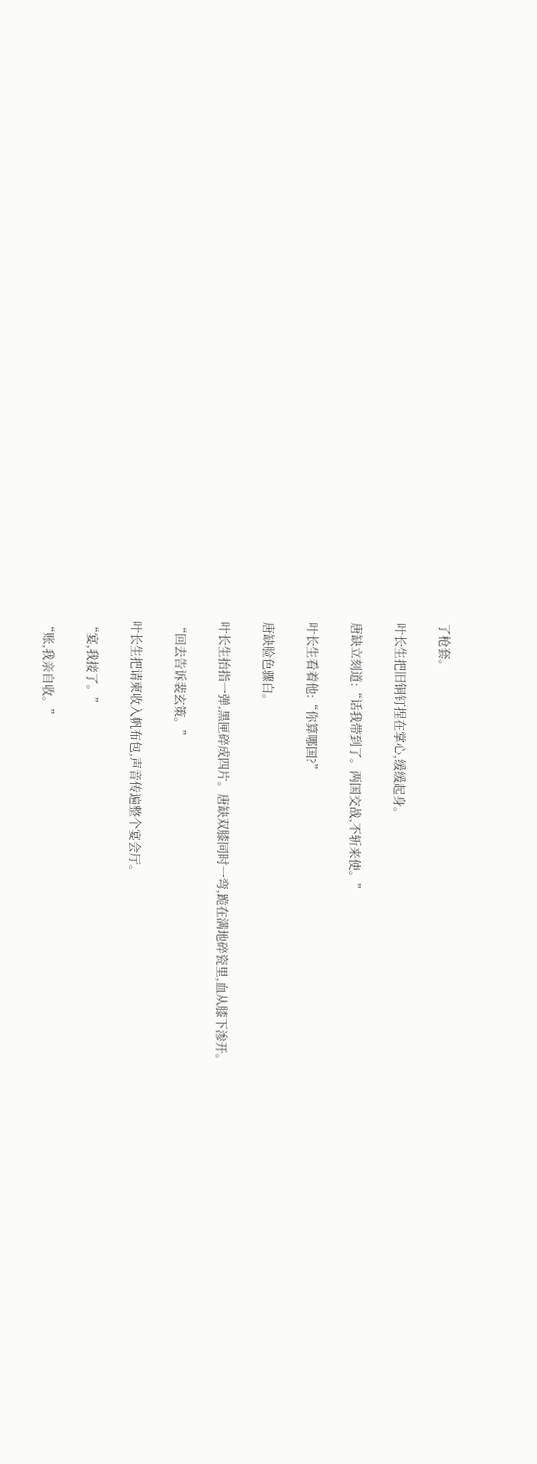了枪套。

叶长生把旧铜钉捏在掌心,缓缓起身。

唐缺立刻道:“话我带到了。两国交战,不斩来使。”

叶长生看着他:“你算哪国?”

唐缺脸色骤白。

叶长生抬指一弹,黑匣碎成四片。唐缺双膝同时一弯,跪在满地碎瓷里,血从膝下渗开。

“回去告诉裴玄策。”

叶长生把请柬收入帆布包,声音传遍整个宴会厅。

“宴,我接了。”

“账,我亲自收。”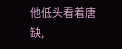他低头看着唐缺,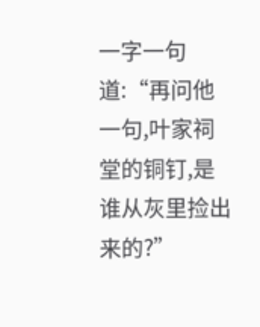一字一句道:“再问他一句,叶家祠堂的铜钉,是谁从灰里捡出来的?”